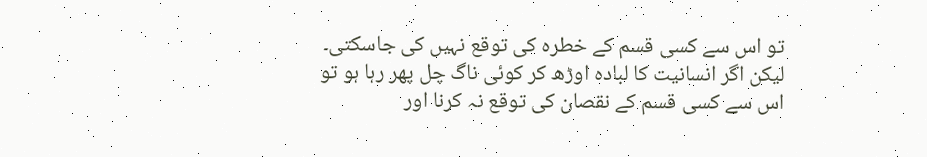تو اس سے کسی قسم کے خطرہ کی توقع نہیں کی جاسکتی۔ لیکن اگر انسانیت کا لبادہ اوڑھ کر کوئی ناگ چل پھر رہا ہو تو اس سے کسی قسم کے نقصان کی توقع نہ کرنا اور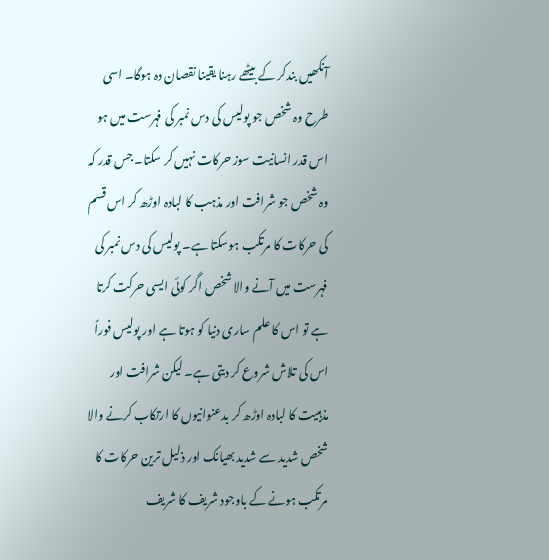آنکھیں بندکر کے بیٹھے رہنا یقینا نقصان دہ ہوگا۔ اسی طرح وہ شخص جو پولیس کی دس نمبر کی فہرست میں ہو اس قدر انسانیت سوز حرکات نہیں کر سکتا۔ جس قدر کہ وہ شخص جو شرافت اور مذہب کا لبادہ اوڑھ کر اس قسم کی حرکات کا مرتکب ہوسکتا ہے۔ پولیس کی دس نمبر کی فہرست میں آنے والا شخص اگر کوئی ایسی حرکت کرتا ہے تو اس کا علم ساری دنیا کو ہوتا ہے اور پولیس فوراً اس کی تلاش شروع کر دیتی ہے۔ لیکن شرافت اور مذہبیت کا لبادہ اوڑھ کر بدعنوانیوں کا ارتکاب کرنے والا شخص شدید سے شدید بھیانک اور ذلیل ترین حرکات کا مرتکب ہونے کے باوجود شریف کا شریف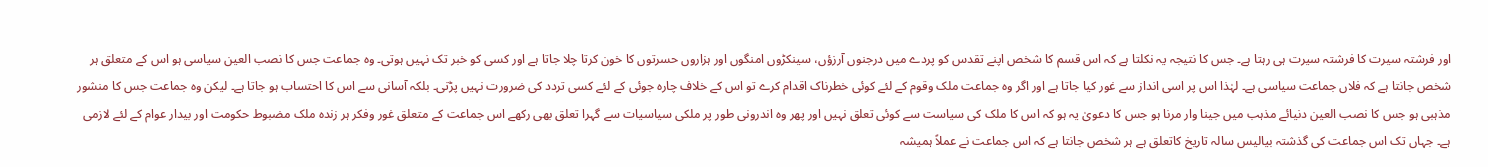اور فرشتہ سیرت کا فرشتہ سیرت ہی رہتا ہے۔ جس کا نتیجہ یہ نکلتا ہے کہ اس قسم کا شخص اپنے تقدس کو پردے میں درجنوں آرزؤں، سینکڑوں امنگوں اور ہزاروں حسرتوں کا خون کرتا چلا جاتا ہے اور کسی کو خبر تک نہیں ہوتی۔ وہ جماعت جس کا نصب العین سیاسی ہو اس کے متعلق ہر شخص جانتا ہے کہ فلاں جماعت سیاسی ہے۔ لہٰذا اس پر اسی انداز سے غور کیا جاتا ہے اور اگر وہ جماعت ملک وقوم کے لئے کوئی خطرناک اقدام کرے تو اس کے خلاف چارہ جوئی کے لئے کسی تردد کی ضرورت نہیں پڑتی۔ بلکہ آسانی سے اس کا احتساب ہو جاتا ہے۔ لیکن وہ جماعت جس کا منشور مذہبی ہو جس کا نصب العین دنیائے مذہب میں جینا وار مرنا ہو جس کا دعویٰ یہ ہو کہ اس کا ملک کی سیاست سے کوئی تعلق نہیں اور پھر وہ اندرونی طور پر ملکی سیاسیات سے گہرا تعلق بھی رکھے اس جماعت کے متعلق غور وفکر ہر زندہ ملک مضبوط حکومت اور بیدار عوام کے لئے لازمی ہے۔ جہاں تک اس جماعت کی گذشتہ بیالیس سالہ تاریخ کاتعلق ہے ہر شخص جانتا ہے کہ اس جماعت نے عملاً ہمیشہ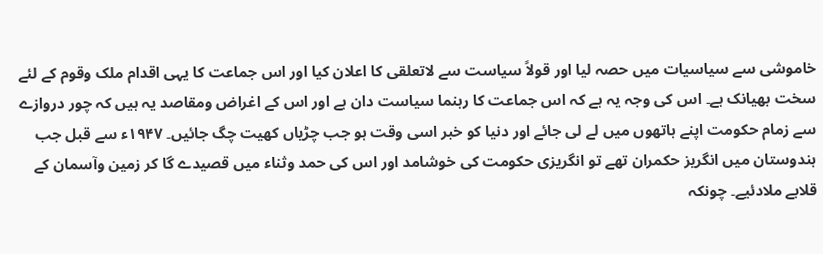خاموشی سے سیاسیات میں حصہ لیا اور قولاً سیاست سے لاتعلقی کا اعلان کیا اور اس جماعت کا یہی اقدام ملک وقوم کے لئے سخت بھیانک ہے۔ اس کی وجہ یہ ہے کہ اس جماعت کا رہنما سیاست دان ہے اور اس کے اغراض ومقاصد یہ ہیں کہ چور دروازے سے زمام حکومت اپنے ہاتھوں میں لے لی جائے اور دنیا کو خبر اسی وقت ہو جب چڑیاں کھیت چگ جائیں۔ ۱۹۴۷ء سے قبل جب ہندوستان میں انگریز حکمران تھے تو انگریزی حکومت کی خوشامد اور اس کی حمد وثناء میں قصیدے گا کر زمین وآسمان کے قلابے ملادئیے۔ چونکہ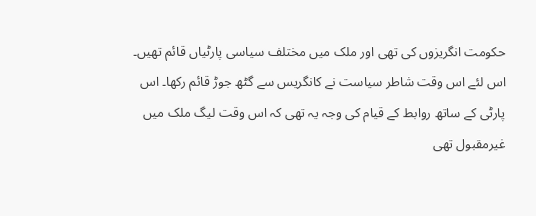حکومت انگریزوں کی تھی اور ملک میں مختلف سیاسی پارٹیاں قائم تھیں۔ اس لئے اس وقت شاطر سیاست نے کانگریس سے گٹھ جوڑ قائم رکھا۔ اس پارٹی کے ساتھ روابط کے قیام کی وجہ یہ تھی کہ اس وقت لیگ ملک میں غیرمقبول تھی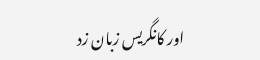اور کانگریس زبان زد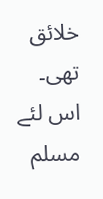خلائق تھی۔ اس لئے مسلم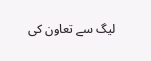لیگ سے تعاون کی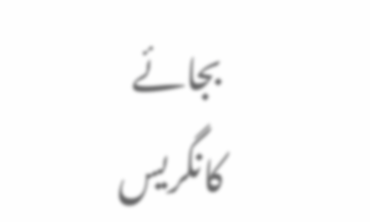بجائے کانگریس